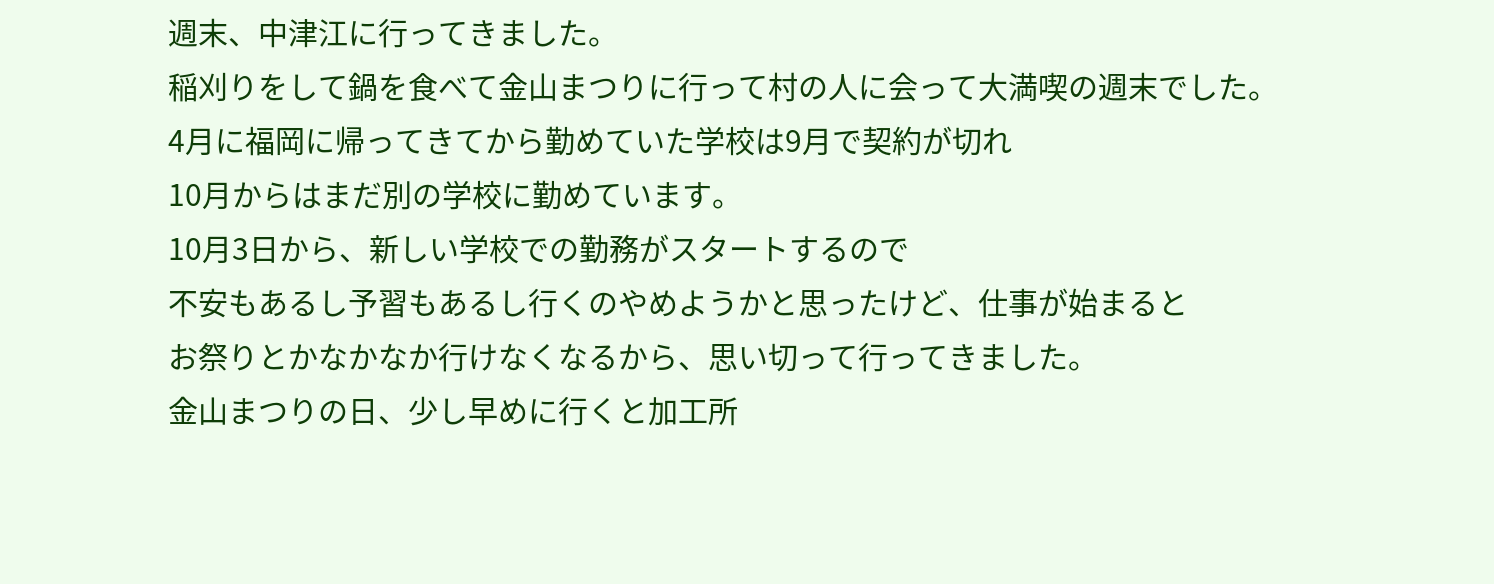週末、中津江に行ってきました。
稲刈りをして鍋を食べて金山まつりに行って村の人に会って大満喫の週末でした。
4月に福岡に帰ってきてから勤めていた学校は9月で契約が切れ
10月からはまだ別の学校に勤めています。
10月3日から、新しい学校での勤務がスタートするので
不安もあるし予習もあるし行くのやめようかと思ったけど、仕事が始まると
お祭りとかなかなか行けなくなるから、思い切って行ってきました。
金山まつりの日、少し早めに行くと加工所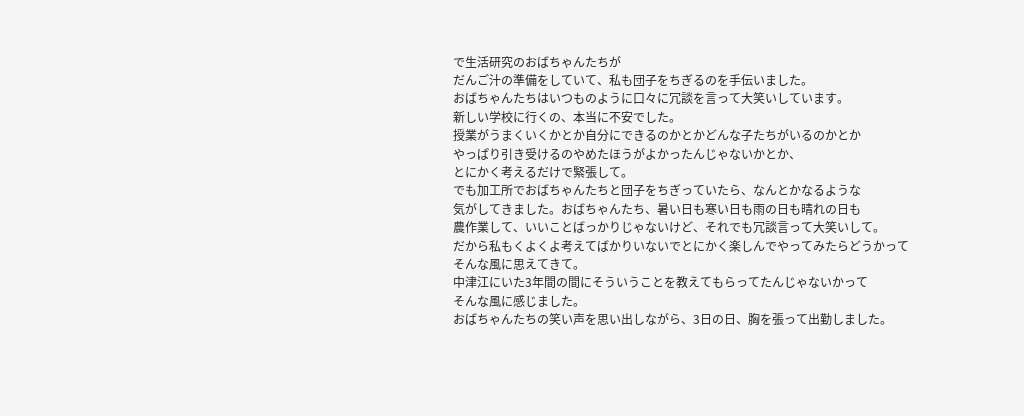で生活研究のおばちゃんたちが
だんご汁の準備をしていて、私も団子をちぎるのを手伝いました。
おばちゃんたちはいつものように口々に冗談を言って大笑いしています。
新しい学校に行くの、本当に不安でした。
授業がうまくいくかとか自分にできるのかとかどんな子たちがいるのかとか
やっぱり引き受けるのやめたほうがよかったんじゃないかとか、
とにかく考えるだけで緊張して。
でも加工所でおばちゃんたちと団子をちぎっていたら、なんとかなるような
気がしてきました。おばちゃんたち、暑い日も寒い日も雨の日も晴れの日も
農作業して、いいことばっかりじゃないけど、それでも冗談言って大笑いして。
だから私もくよくよ考えてばかりいないでとにかく楽しんでやってみたらどうかって
そんな風に思えてきて。
中津江にいた3年間の間にそういうことを教えてもらってたんじゃないかって
そんな風に感じました。
おばちゃんたちの笑い声を思い出しながら、3日の日、胸を張って出勤しました。